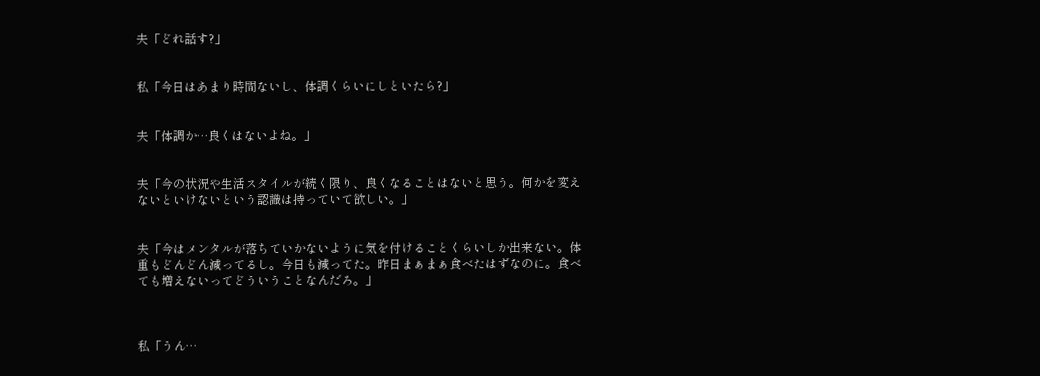夫「どれ話す?」


私「今日はあまり時間ないし、体調くらいにしといたら?」


夫「体調か…良くはないよね。」


夫「今の状況や生活スタイルが続く限り、良くなることはないと思う。何かを変えないといけないという認識は持っていて欲しい。」


夫「今はメンタルが落ちていかないように気を付けることくらいしか出来ない。体重もどんどん減ってるし。今日も減ってた。昨日まぁまぁ食べたはずなのに。食べても増えないってどういうことなんだろ。」



私「うん…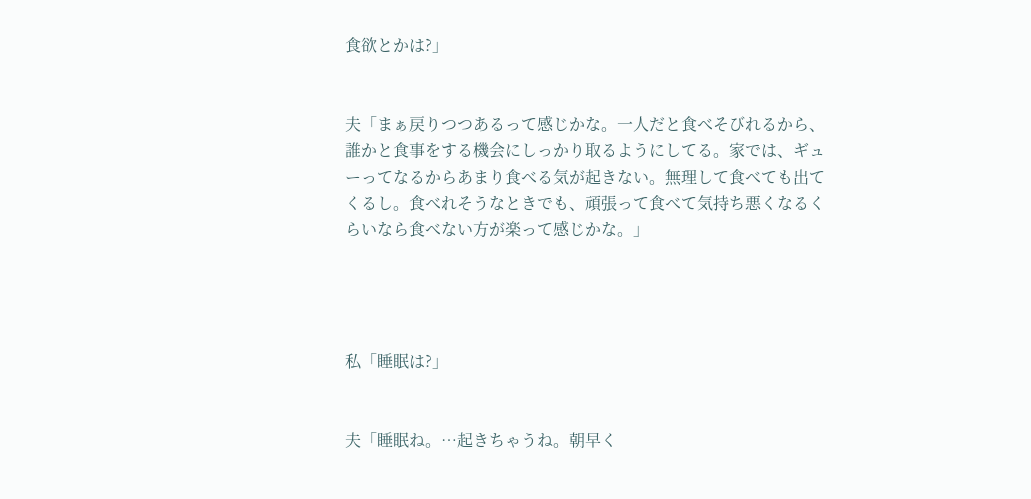食欲とかは?」


夫「まぁ戻りつつあるって感じかな。一人だと食べそびれるから、誰かと食事をする機会にしっかり取るようにしてる。家では、ギューってなるからあまり食べる気が起きない。無理して食べても出てくるし。食べれそうなときでも、頑張って食べて気持ち悪くなるくらいなら食べない方が楽って感じかな。」




私「睡眠は?」


夫「睡眠ね。…起きちゃうね。朝早く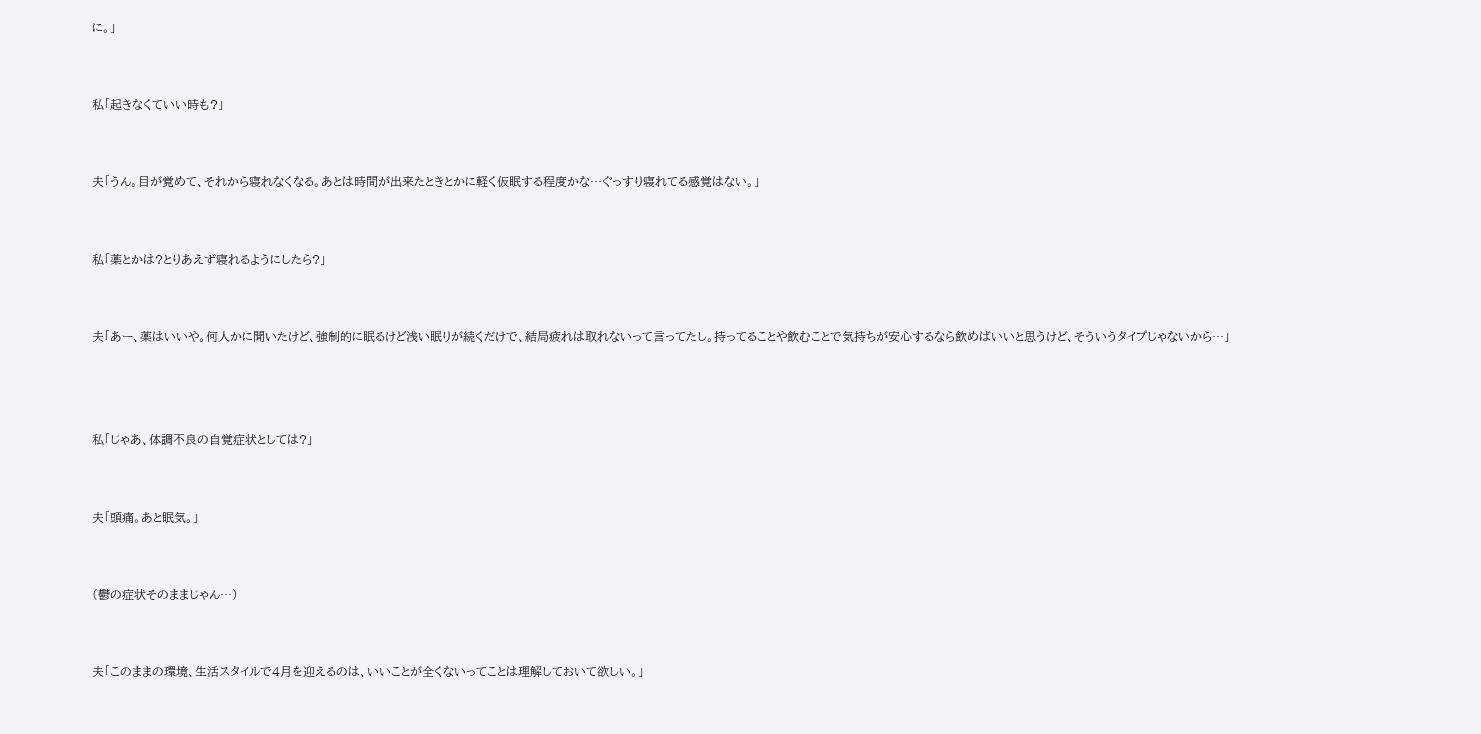に。」


私「起きなくていい時も?」


夫「うん。目が覚めて、それから寝れなくなる。あとは時間が出来たときとかに軽く仮眠する程度かな…ぐっすり寝れてる感覚はない。」


私「薬とかは?とりあえず寝れるようにしたら?」


夫「あー、薬はいいや。何人かに聞いたけど、強制的に眠るけど浅い眠りが続くだけで、結局疲れは取れないって言ってたし。持ってることや飲むことで気持ちが安心するなら飲めばいいと思うけど、そういうタイプじゃないから…」



私「じゃあ、体調不良の自覚症状としては?」


夫「頭痛。あと眠気。」


(鬱の症状そのままじゃん…)


夫「このままの環境、生活スタイルで4月を迎えるのは、いいことが全くないってことは理解しておいて欲しい。」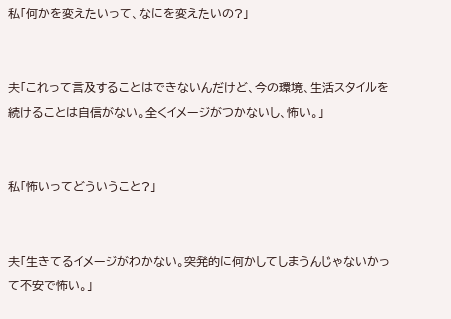私「何かを変えたいって、なにを変えたいの?」


夫「これって言及することはできないんだけど、今の環境、生活スタイルを続けることは自信がない。全くイメージがつかないし、怖い。」


私「怖いってどういうこと?」


夫「生きてるイメージがわかない。突発的に何かしてしまうんじゃないかって不安で怖い。」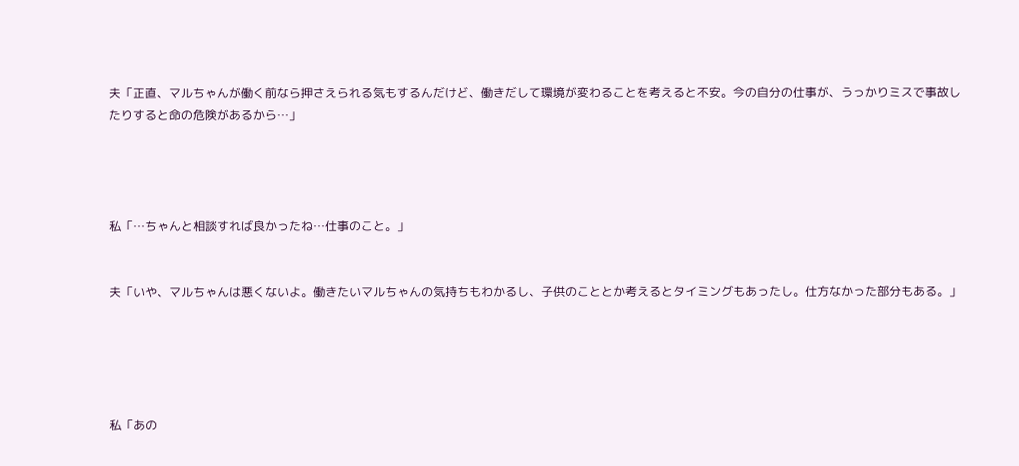夫「正直、マルちゃんが働く前なら押さえられる気もするんだけど、働きだして環境が変わることを考えると不安。今の自分の仕事が、うっかりミスで事故したりすると命の危険があるから…」




私「…ちゃんと相談すれば良かったね…仕事のこと。」


夫「いや、マルちゃんは悪くないよ。働きたいマルちゃんの気持ちもわかるし、子供のこととか考えるとタイミングもあったし。仕方なかった部分もある。」





私「あの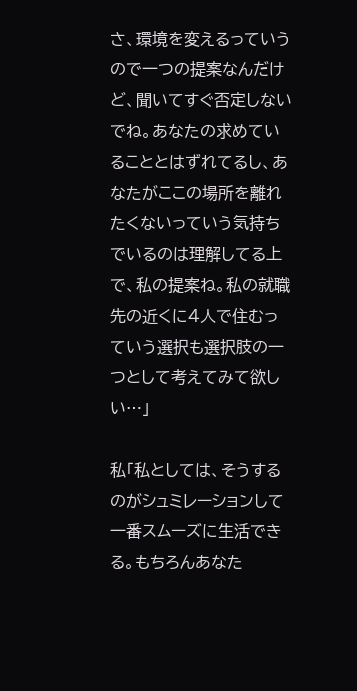さ、環境を変えるっていうので一つの提案なんだけど、聞いてすぐ否定しないでね。あなたの求めていることとはずれてるし、あなたがここの場所を離れたくないっていう気持ちでいるのは理解してる上で、私の提案ね。私の就職先の近くに4人で住むっていう選択も選択肢の一つとして考えてみて欲しい…」

私「私としては、そうするのがシュミレーションして一番スムーズに生活できる。もちろんあなた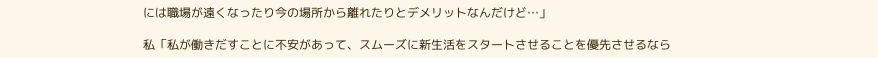には職場が遠くなったり今の場所から離れたりとデメリットなんだけど…」

私「私が働きだすことに不安があって、スムーズに新生活をスタートさせることを優先させるなら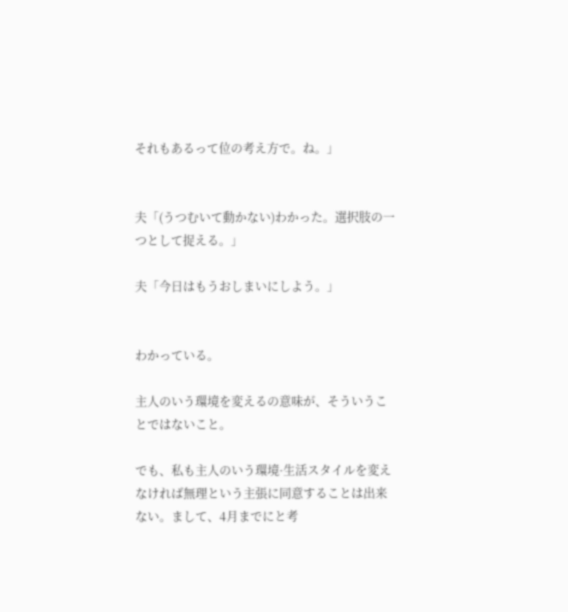それもあるって位の考え方で。ね。」


夫「(うつむいて動かない)わかった。選択肢の一つとして捉える。」

夫「今日はもうおしまいにしよう。」


わかっている。

主人のいう環境を変えるの意味が、そういうことではないこと。

でも、私も主人のいう環境·生活スタイルを変えなければ無理という主張に同意することは出来ない。まして、4月までにと考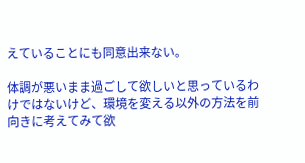えていることにも同意出来ない。

体調が悪いまま過ごして欲しいと思っているわけではないけど、環境を変える以外の方法を前向きに考えてみて欲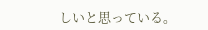しいと思っている。